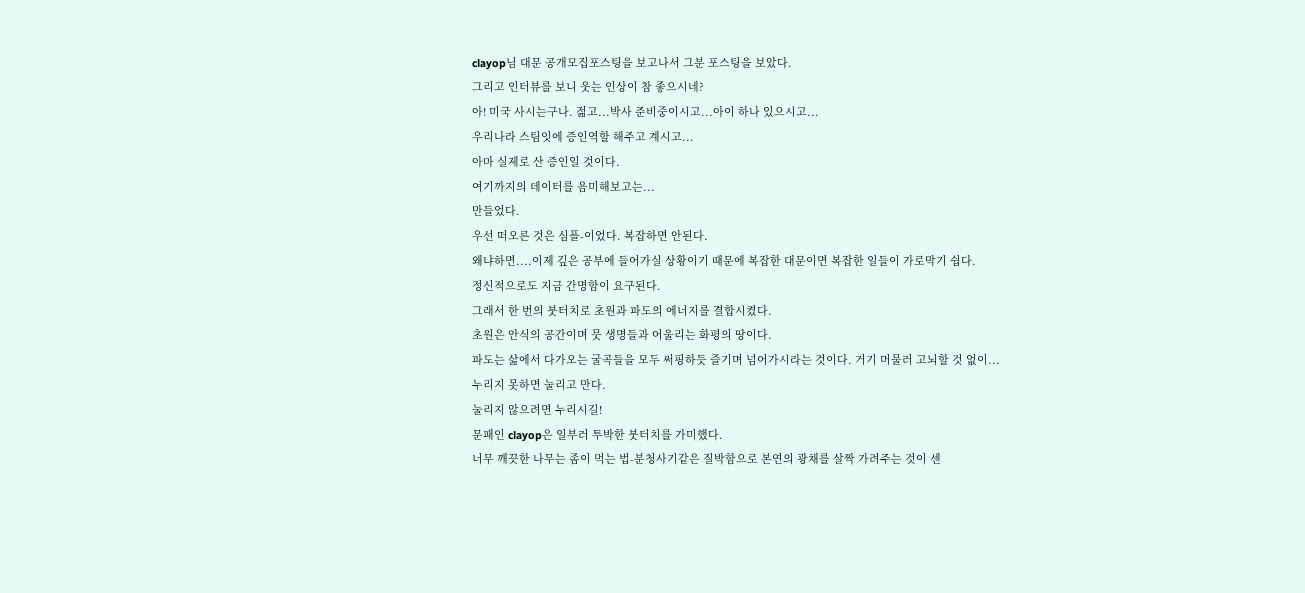clayop님 대문 공개모집포스팅을 보고나서 그분 포스팅을 보았다.
그리고 인터뷰를 보니 웃는 인상이 참 좋으시네?
아! 미국 사시는구나. 젊고...박사 준비중이시고...아이 하나 있으시고...
우리나라 스팀잇에 증인역할 해주고 계시고...
아마 실제로 산 증인일 것이다.
여기까지의 데이터를 음미해보고는...
만들었다.
우선 떠오른 것은 심플-이었다. 복잡하면 안된다.
왜냐하면....이제 깊은 공부에 들어가실 상황이기 때문에 복잡한 대문이면 복잡한 일들이 가로막기 쉽다.
정신적으로도 지금 간명함이 요구된다.
그래서 한 번의 붓터치로 초원과 파도의 에너지를 결합시켰다.
초원은 안식의 공간이며 뭇 생명들과 어울리는 화평의 땅이다.
파도는 삶에서 다가오는 굴곡들을 모두 써핑하듯 즐기며 넘어가시라는 것이다. 거기 머물러 고뇌할 것 없이...
누리지 못하면 눌리고 만다.
눌리지 않으려면 누리시길!
문패인 clayop은 일부러 투박한 붓터치를 가미했다.
너무 깨끗한 나무는 좀이 먹는 법-분청사기같은 질박함으로 본연의 광채를 살짝 가려주는 것이 센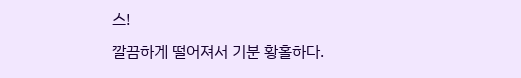스!
깔끔하게 떨어져서 기분 황홀하다.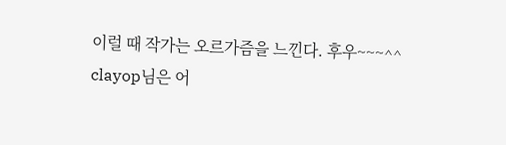이럴 때 작가는 오르가즘을 느낀다. 후우~~~^^
clayop님은 어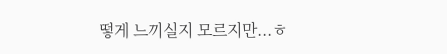떻게 느끼실지 모르지만...ㅎ